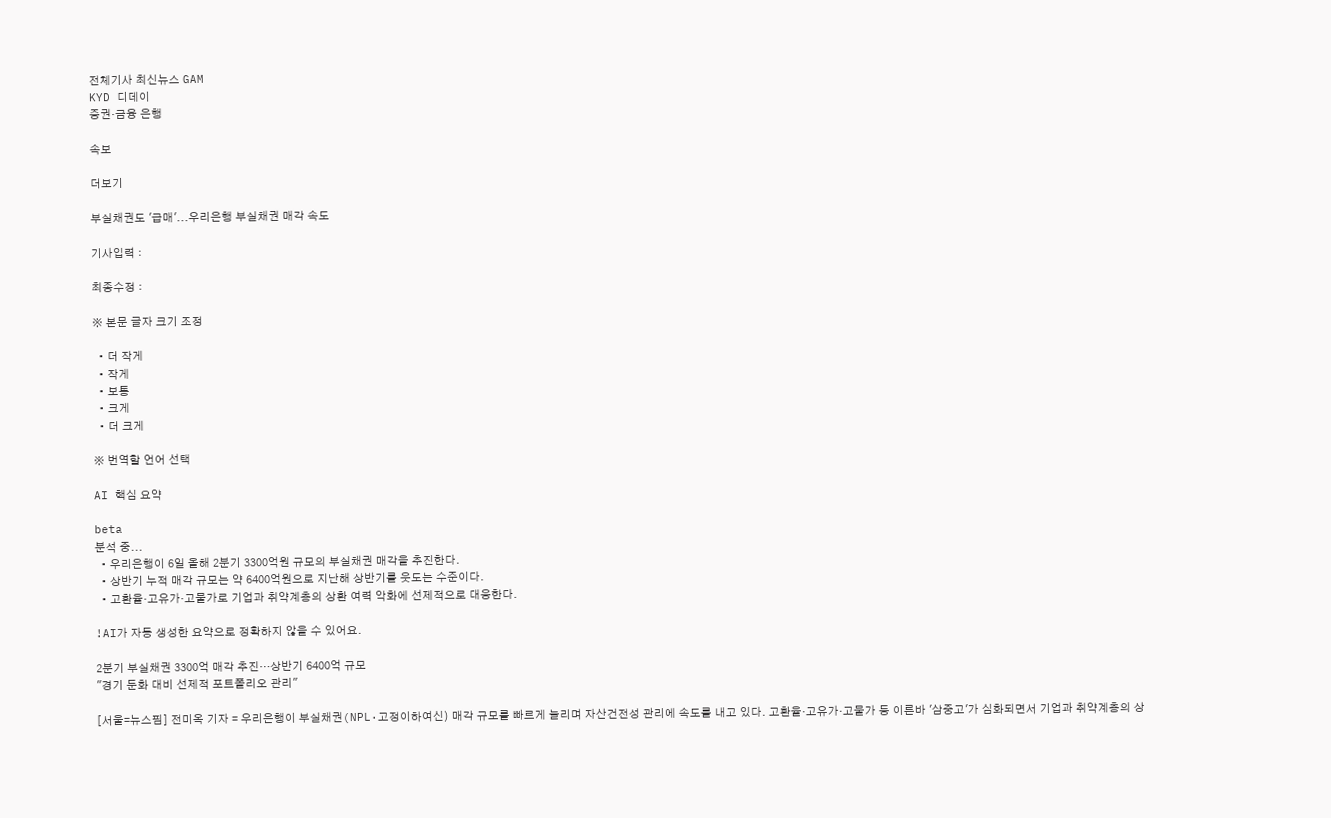전체기사 최신뉴스 GAM
KYD 디데이
증권·금융 은행

속보

더보기

부실채권도 '급매'...우리은행 부실채권 매각 속도

기사입력 :

최종수정 :

※ 본문 글자 크기 조정

  • 더 작게
  • 작게
  • 보통
  • 크게
  • 더 크게

※ 번역할 언어 선택

AI 핵심 요약

beta
분석 중...
  • 우리은행이 6일 올해 2분기 3300억원 규모의 부실채권 매각을 추진한다.
  • 상반기 누적 매각 규모는 약 6400억원으로 지난해 상반기를 웃도는 수준이다.
  • 고환율·고유가·고물가로 기업과 취약계층의 상환 여력 악화에 선제적으로 대응한다.

!AI가 자동 생성한 요약으로 정확하지 않을 수 있어요.

2분기 부실채권 3300억 매각 추진…상반기 6400억 규모
"경기 둔화 대비 선제적 포트폴리오 관리"

[서울=뉴스핌] 전미옥 기자 = 우리은행이 부실채권(NPL·고정이하여신) 매각 규모를 빠르게 늘리며 자산건전성 관리에 속도를 내고 있다. 고환율·고유가·고물가 등 이른바 '삼중고'가 심화되면서 기업과 취약계층의 상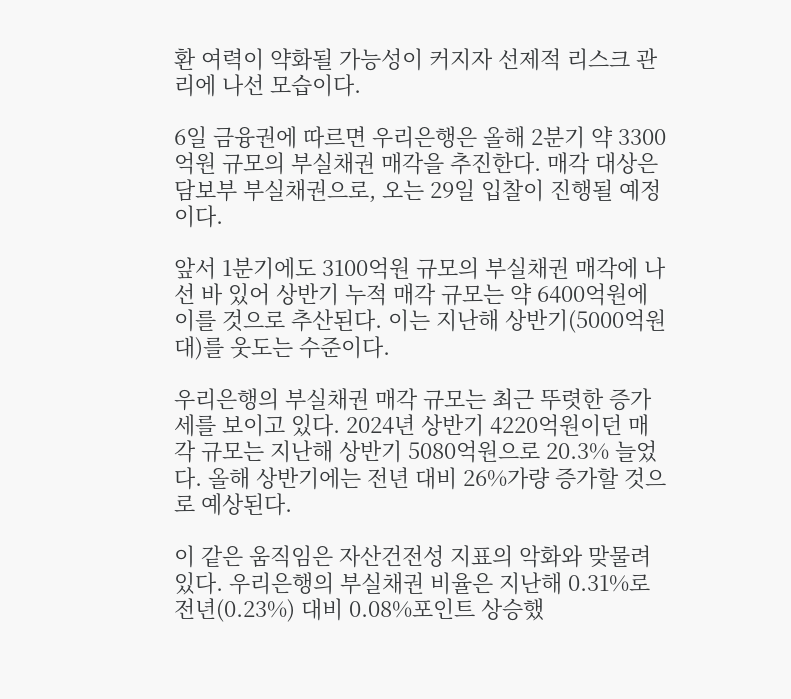환 여력이 약화될 가능성이 커지자 선제적 리스크 관리에 나선 모습이다.

6일 금융권에 따르면 우리은행은 올해 2분기 약 3300억원 규모의 부실채권 매각을 추진한다. 매각 대상은 담보부 부실채권으로, 오는 29일 입찰이 진행될 예정이다.

앞서 1분기에도 3100억원 규모의 부실채권 매각에 나선 바 있어 상반기 누적 매각 규모는 약 6400억원에 이를 것으로 추산된다. 이는 지난해 상반기(5000억원대)를 웃도는 수준이다.

우리은행의 부실채권 매각 규모는 최근 뚜렷한 증가세를 보이고 있다. 2024년 상반기 4220억원이던 매각 규모는 지난해 상반기 5080억원으로 20.3% 늘었다. 올해 상반기에는 전년 대비 26%가량 증가할 것으로 예상된다.

이 같은 움직임은 자산건전성 지표의 악화와 맞물려 있다. 우리은행의 부실채권 비율은 지난해 0.31%로 전년(0.23%) 대비 0.08%포인트 상승했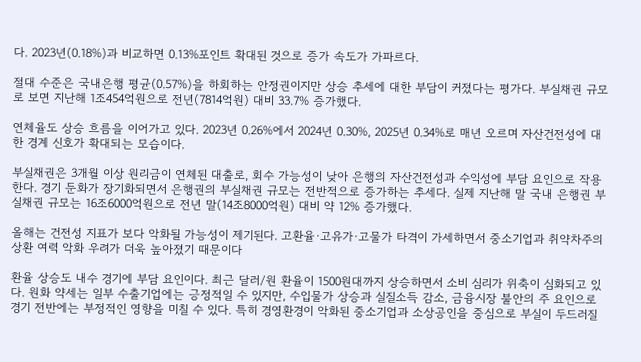다. 2023년(0.18%)과 비교하면 0.13%포인트 확대된 것으로 증가 속도가 가파르다.

절대 수준은 국내은행 평균(0.57%)을 하회하는 안정권이지만 상승 추세에 대한 부담이 커졌다는 평가다. 부실채권 규모로 보면 지난해 1조454억원으로 전년(7814억원) 대비 33.7% 증가했다.

연체율도 상승 흐름을 이어가고 있다. 2023년 0.26%에서 2024년 0.30%, 2025년 0.34%로 매년 오르며 자산건전성에 대한 경계 신호가 확대되는 모습이다.

부실채권은 3개월 이상 원리금이 연체된 대출로, 회수 가능성이 낮아 은행의 자산건전성과 수익성에 부담 요인으로 작용한다. 경기 둔화가 장기화되면서 은행권의 부실채권 규모는 전반적으로 증가하는 추세다. 실제 지난해 말 국내 은행권 부실채권 규모는 16조6000억원으로 전년 말(14조8000억원) 대비 약 12% 증가했다.

올해는 건전성 지표가 보다 악화될 가능성이 제기된다. 고환율·고유가·고물가 타격이 가세하면서 중소기업과 취약차주의 상환 여력 악화 우려가 더욱 높아졌기 때문이다

환율 상승도 내수 경기에 부담 요인이다. 최근 달러/원 환율이 1500원대까지 상승하면서 소비 심리가 위축이 심화되고 있다. 원화 약세는 일부 수출기업에는 긍정적일 수 있지만, 수입물가 상승과 실질소득 감소, 금융시장 불안의 주 요인으로 경기 전반에는 부정적인 영향을 미칠 수 있다. 특히 경영환경이 악화된 중소기업과 소상공인을 중심으로 부실이 두드러질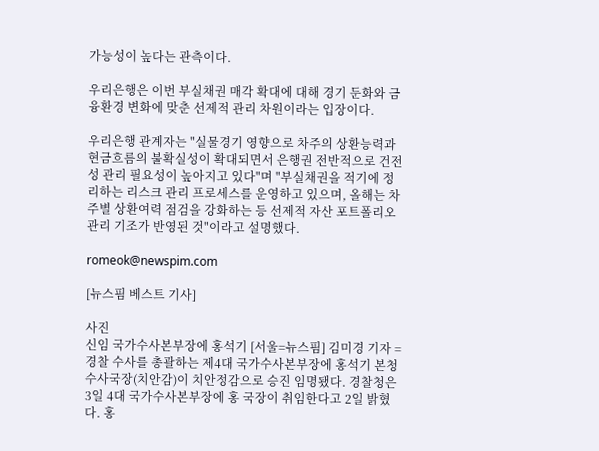가능성이 높다는 관측이다.

우리은행은 이번 부실채권 매각 확대에 대해 경기 둔화와 금융환경 변화에 맞춘 선제적 관리 차원이라는 입장이다.

우리은행 관계자는 "실물경기 영향으로 차주의 상환능력과 현금흐름의 불확실성이 확대되면서 은행권 전반적으로 건전성 관리 필요성이 높아지고 있다"며 "부실채권을 적기에 정리하는 리스크 관리 프로세스를 운영하고 있으며, 올해는 차주별 상환여력 점검을 강화하는 등 선제적 자산 포트폴리오 관리 기조가 반영된 것"이라고 설명했다.

romeok@newspim.com

[뉴스핌 베스트 기사]

사진
신임 국가수사본부장에 홍석기 [서울=뉴스핌] 김미경 기자 = 경찰 수사를 총괄하는 제4대 국가수사본부장에 홍석기 본청 수사국장(치안감)이 치안정감으로 승진 임명됐다. 경찰청은 3일 4대 국가수사본부장에 홍 국장이 취임한다고 2일 밝혔다. 홍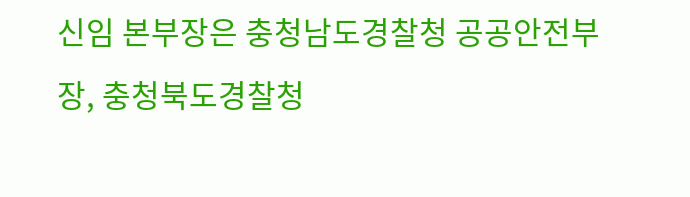신임 본부장은 충청남도경찰청 공공안전부장, 충청북도경찰청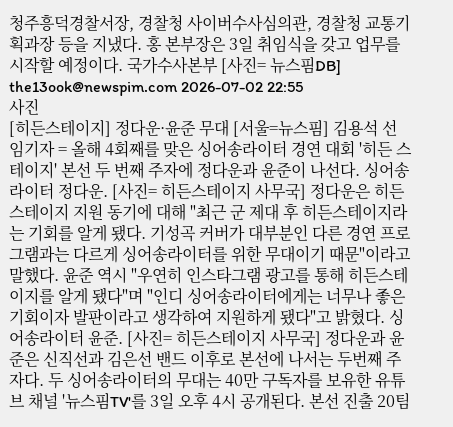청주흥덕경찰서장, 경찰청 사이버수사심의관, 경찰청 교통기획과장 등을 지냈다. 홍 본부장은 3일 취임식을 갖고 업무를 시작할 예정이다. 국가수사본부 [사진= 뉴스핌DB] the13ook@newspim.com 2026-07-02 22:55
사진
[히든스테이지] 정다운·윤준 무대 [서울=뉴스핌] 김용석 선임기자 = 올해 4회째를 맞은 싱어송라이터 경연 대회 '히든 스테이지' 본선 두 번째 주자에 정다운과 윤준이 나선다. 싱어송라이터 정다운. [사진= 히든스테이지 사무국] 정다운은 히든스테이지 지원 동기에 대해 "최근 군 제대 후 히든스테이지라는 기회를 알게 됐다. 기성곡 커버가 대부분인 다른 경연 프로그램과는 다르게 싱어송라이터를 위한 무대이기 때문"이라고 말했다. 윤준 역시 "우연히 인스타그램 광고를 통해 히든스테이지를 알게 됐다"며 "인디 싱어송라이터에게는 너무나 좋은 기회이자 발판이라고 생각하여 지원하게 됐다"고 밝혔다. 싱어송라이터 윤준. [사진= 히든스테이지 사무국] 정다운과 윤준은 신직선과 김은선 밴드 이후로 본선에 나서는 두번째 주자다. 두 싱어송라이터의 무대는 40만 구독자를 보유한 유튜브 채널 '뉴스핌TV'를 3일 오후 4시 공개된다. 본선 진출 20팀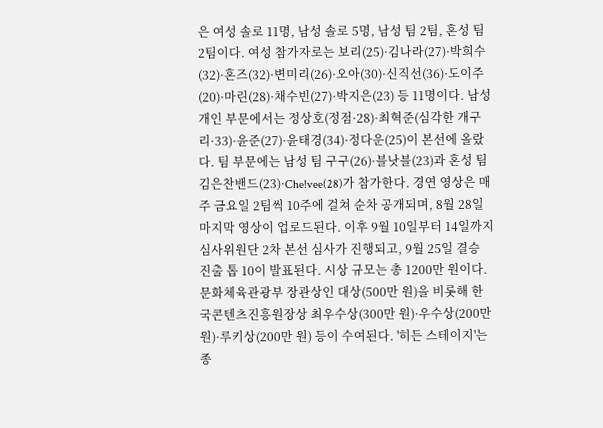은 여성 솔로 11명, 남성 솔로 5명, 남성 팀 2팀, 혼성 팀 2팀이다. 여성 참가자로는 보리(25)·김나라(27)·박희수(32)·혼즈(32)·변미리(26)·오아(30)·신직선(36)·도이주(20)·마린(28)·채수빈(27)·박지은(23) 등 11명이다. 남성 개인 부문에서는 정상호(정점·28)·최혁준(심각한 개구리·33)·윤준(27)·윤태경(34)·정다운(25)이 본선에 올랐다. 팀 부문에는 남성 팀 구구(26)·블낫블(23)과 혼성 팀 김은찬밴드(23)·Che!vee(28)가 참가한다. 경연 영상은 매주 금요일 2팀씩 10주에 걸쳐 순차 공개되며, 8월 28일 마지막 영상이 업로드된다. 이후 9월 10일부터 14일까지 심사위원단 2차 본선 심사가 진행되고, 9월 25일 결승 진출 톱 10이 발표된다. 시상 규모는 총 1200만 원이다. 문화체육관광부 장관상인 대상(500만 원)을 비롯해 한국콘텐츠진흥원장상 최우수상(300만 원)·우수상(200만 원)·루키상(200만 원) 등이 수여된다. '히든 스테이지'는 종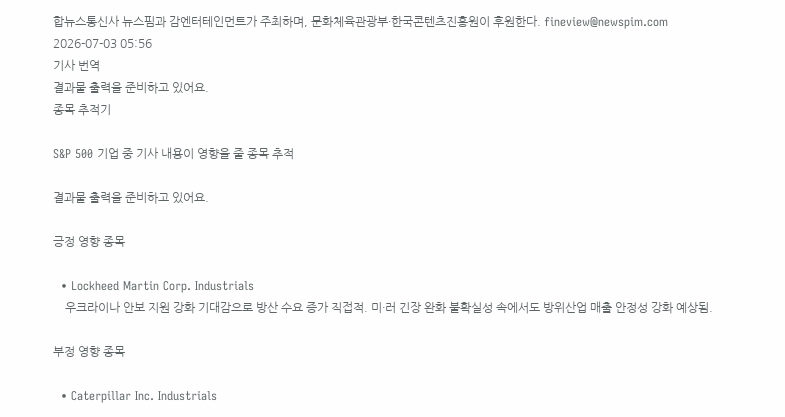합뉴스통신사 뉴스핌과 감엔터테인먼트가 주최하며, 문화체육관광부·한국콘텐츠진흥원이 후원한다. fineview@newspim.com 2026-07-03 05:56
기사 번역
결과물 출력을 준비하고 있어요.
종목 추적기

S&P 500 기업 중 기사 내용이 영향을 줄 종목 추적

결과물 출력을 준비하고 있어요.

긍정 영향 종목

  • Lockheed Martin Corp. Industrials
    우크라이나 안보 지원 강화 기대감으로 방산 수요 증가 직접적. 미·러 긴장 완화 불확실성 속에서도 방위산업 매출 안정성 강화 예상됨.

부정 영향 종목

  • Caterpillar Inc. Industrials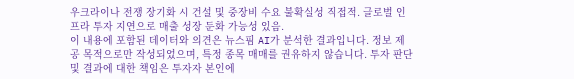우크라이나 전쟁 장기화 시 건설 및 중장비 수요 불확실성 직접적. 글로벌 인프라 투자 지연으로 매출 성장 둔화 가능성 있음.
이 내용에 포함된 데이터와 의견은 뉴스핌 AI가 분석한 결과입니다. 정보 제공 목적으로만 작성되었으며, 특정 종목 매매를 권유하지 않습니다. 투자 판단 및 결과에 대한 책임은 투자자 본인에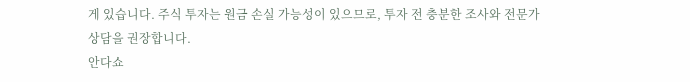게 있습니다. 주식 투자는 원금 손실 가능성이 있으므로, 투자 전 충분한 조사와 전문가 상담을 권장합니다.
안다쇼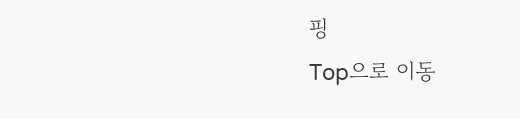핑
Top으로 이동